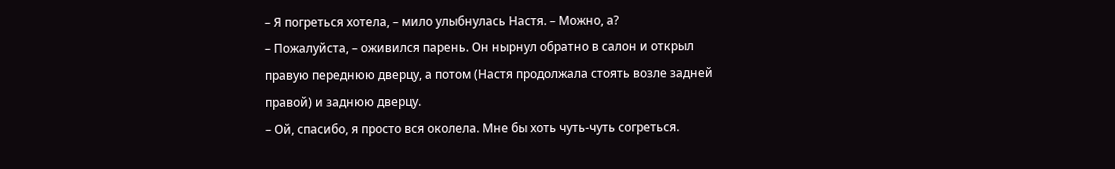– Я погреться хотела, – мило улыбнулась Настя. – Можно, а?
– Пожалуйста, – оживился парень. Он нырнул обратно в салон и открыл правую переднюю дверцу, а потом (Настя продолжала стоять возле задней правой) и заднюю дверцу.
– Ой, спасибо, я просто вся околела. Мне бы хоть чуть-чуть согреться.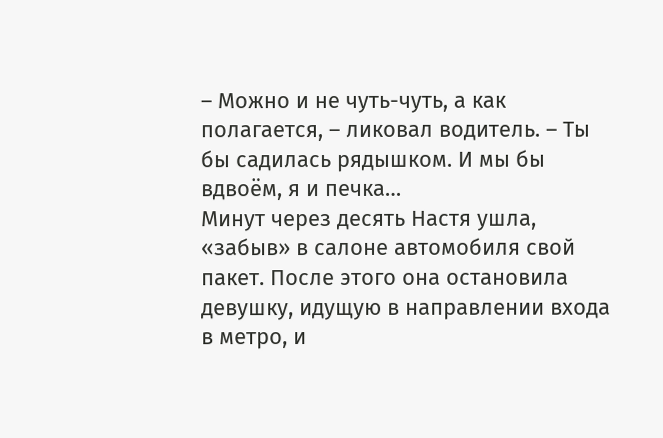– Можно и не чуть-чуть, а как полагается, – ликовал водитель. – Ты бы садилась рядышком. И мы бы вдвоём, я и печка…
Минут через десять Настя ушла, «забыв» в салоне автомобиля свой пакет. После этого она остановила девушку, идущую в направлении входа в метро, и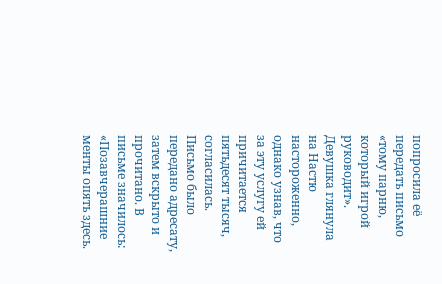попросила её передать письмо «тому парню, который игрой руководит». Девушка глянула на Настю настороженно, однако узнав, что за эту услугу ей причитается пятьдесят тысяч, согласилась.
Письмо было передано адресату, затем вскрыто и прочитано. В письме значилось: «Позавчерашние менты опять здесь.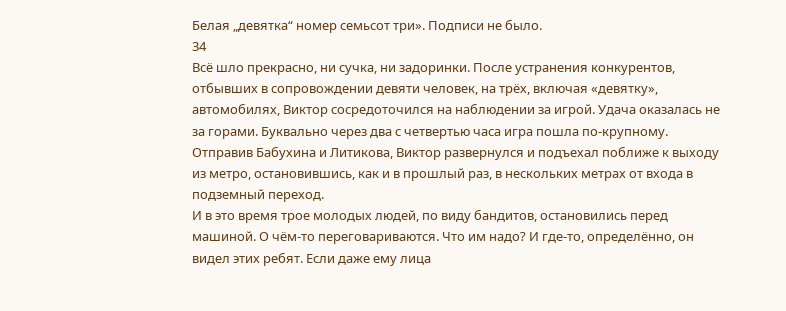Белая „девятка“ номер семьсот три». Подписи не было.
34
Всё шло прекрасно, ни сучка, ни задоринки. После устранения конкурентов, отбывших в сопровождении девяти человек, на трёх, включая «девятку», автомобилях, Виктор сосредоточился на наблюдении за игрой. Удача оказалась не за горами. Буквально через два с четвертью часа игра пошла по-крупному. Отправив Бабухина и Литикова, Виктор развернулся и подъехал поближе к выходу из метро, остановившись, как и в прошлый раз, в нескольких метрах от входа в подземный переход.
И в это время трое молодых людей, по виду бандитов, остановились перед машиной. О чём-то переговариваются. Что им надо? И где-то, определённо, он видел этих ребят. Если даже ему лица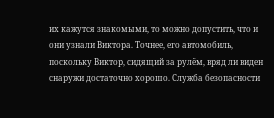их кажутся знакомыми, то можно допустить, что и они узнали Виктора. Точнее, его автомобиль, поскольку Виктор, сидящий за рулём, вряд ли виден снаружи достаточно хорошо. Служба безопасности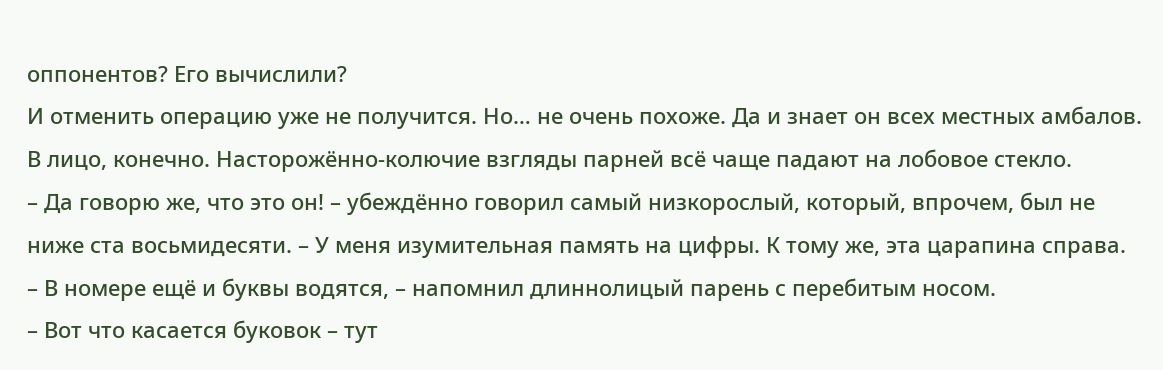оппонентов? Его вычислили?
И отменить операцию уже не получится. Но… не очень похоже. Да и знает он всех местных амбалов. В лицо, конечно. Насторожённо-колючие взгляды парней всё чаще падают на лобовое стекло.
– Да говорю же, что это он! – убеждённо говорил самый низкорослый, который, впрочем, был не ниже ста восьмидесяти. – У меня изумительная память на цифры. К тому же, эта царапина справа.
– В номере ещё и буквы водятся, – напомнил длиннолицый парень с перебитым носом.
– Вот что касается буковок – тут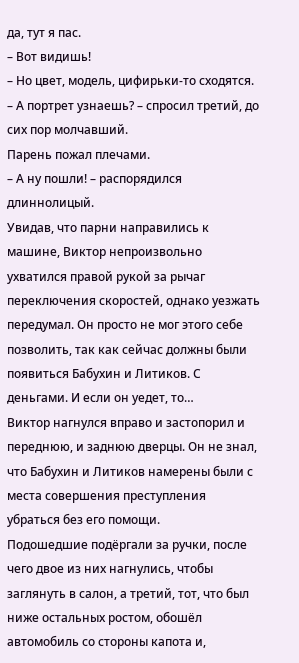да, тут я пас.
– Вот видишь!
– Но цвет, модель, цифирьки-то сходятся.
– А портрет узнаешь? – спросил третий, до сих пор молчавший.
Парень пожал плечами.
– А ну пошли! – распорядился длиннолицый.
Увидав, что парни направились к машине, Виктор непроизвольно ухватился правой рукой за рычаг переключения скоростей, однако уезжать передумал. Он просто не мог этого себе позволить, так как сейчас должны были появиться Бабухин и Литиков. С деньгами. И если он уедет, то…
Виктор нагнулся вправо и застопорил и переднюю, и заднюю дверцы. Он не знал, что Бабухин и Литиков намерены были с места совершения преступления убраться без его помощи.
Подошедшие подёргали за ручки, после чего двое из них нагнулись, чтобы заглянуть в салон, а третий, тот, что был ниже остальных ростом, обошёл автомобиль со стороны капота и,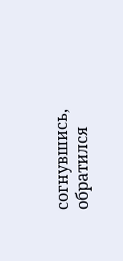согнувшись, обратился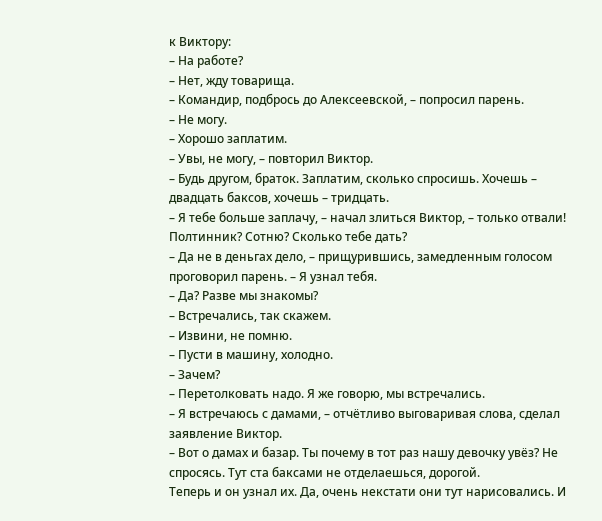к Виктору:
– На работе?
– Нет, жду товарища.
– Командир, подбрось до Алексеевской, – попросил парень.
– Не могу.
– Хорошо заплатим.
– Увы, не могу, – повторил Виктор.
– Будь другом, браток. Заплатим, сколько спросишь. Хочешь – двадцать баксов, хочешь – тридцать.
– Я тебе больше заплачу, – начал злиться Виктор, – только отвали! Полтинник? Сотню? Сколько тебе дать?
– Да не в деньгах дело, – прищурившись, замедленным голосом проговорил парень. – Я узнал тебя.
– Да? Разве мы знакомы?
– Встречались, так скажем.
– Извини, не помню.
– Пусти в машину, холодно.
– Зачем?
– Перетолковать надо. Я же говорю, мы встречались.
– Я встречаюсь с дамами, – отчётливо выговаривая слова, сделал заявление Виктор.
– Вот о дамах и базар. Ты почему в тот раз нашу девочку увёз? Не спросясь. Тут ста баксами не отделаешься, дорогой.
Теперь и он узнал их. Да, очень некстати они тут нарисовались. И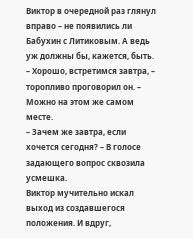Виктор в очередной раз глянул вправо – не появились ли Бабухин с Литиковым. А ведь уж должны бы, кажется, быть.
– Хорошо, встретимся завтра, – торопливо проговорил он. – Можно на этом же самом месте.
– Зачем же завтра, если хочется сегодня? – В голосе задающего вопрос сквозила усмешка.
Виктор мучительно искал выход из создавшегося положения. И вдруг,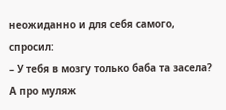неожиданно и для себя самого, спросил:
– У тебя в мозгу только баба та засела? А про муляж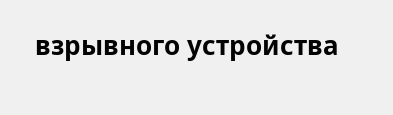взрывного устройства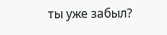ты уже забыл?